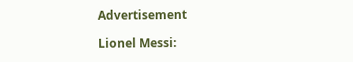Advertisement

Lionel Messi: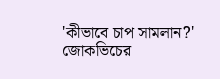'কীভাবে চাপ সামলান?' জোকভিচের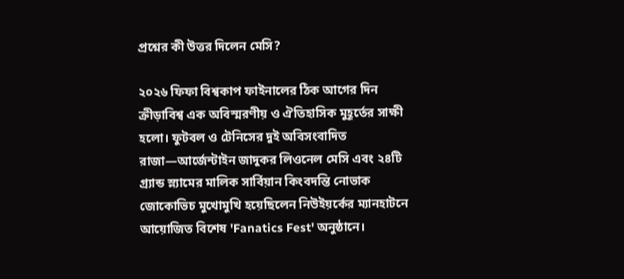প্রশ্নের কী উত্তর দিলেন মেসি?

২০২৬ ফিফা বিশ্বকাপ ফাইনালের ঠিক আগের দিন ক্রীড়াবিশ্ব এক অবিস্মরণীয় ও ঐতিহাসিক মুহূর্তের সাক্ষী হলো। ফুটবল ও টেনিসের দুই অবিসংবাদিত রাজা—আর্জেন্টাইন জাদুকর লিওনেল মেসি এবং ২৪টি গ্র্যান্ড স্ল্যামের মালিক সার্বিয়ান কিংবদন্তি নোভাক জোকোভিচ মুখোমুখি হয়েছিলেন নিউইয়র্কের ম্যানহাটনে আয়োজিত বিশেষ 'Fanatics Fest' অনুষ্ঠানে।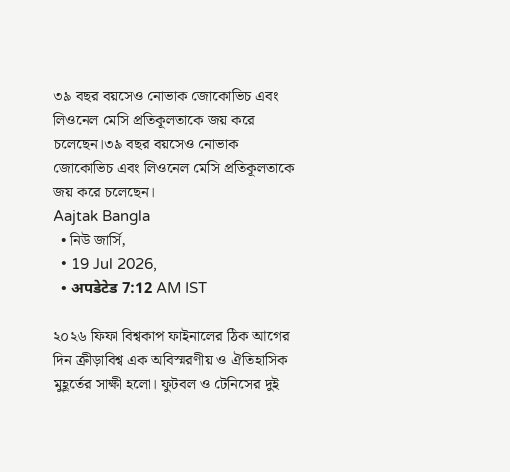৩৯ বছর বয়সেও নোভাক জোকোভিচ এবং লিওনেল মেসি প্রতিকূলতাকে জয় করে চলেছেন।৩৯ বছর বয়সেও নোভাক জোকোভিচ এবং লিওনেল মেসি প্রতিকূলতাকে জয় করে চলেছেন।
Aajtak Bangla
  • নিউ জার্সি,
  • 19 Jul 2026,
  • अपडेटेड 7:12 AM IST

২০২৬ ফিফা বিশ্বকাপ ফাইনালের ঠিক আগের দিন ক্রীড়াবিশ্ব এক অবিস্মরণীয় ও ঐতিহাসিক মুহূর্তের সাক্ষী হলো। ফুটবল ও টেনিসের দুই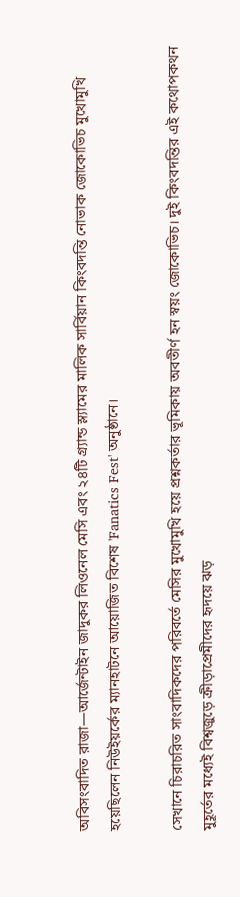অবিসংবাদিত রাজা—আর্জেন্টাইন জাদুকর লিওনেল মেসি এবং ২৪টি গ্র্যান্ড স্ল্যামের মালিক সার্বিয়ান কিংবদন্তি নোভাক জোকোভিচ মুখোমুখি হয়েছিলেন নিউইয়র্কের ম্যানহাটনে আয়োজিত বিশেষ 'Fanatics Fest' অনুষ্ঠানে।

সেখানে চিরাচরিত সাংবাদিকদের পরিবর্তে মেসির মুখোমুখি হয়ে প্রশ্নকর্তার ভূমিকায় অবতীর্ণ হন স্বয়ং জোকোভিচ। দুই কিংবদন্তির এই কথোপকথন মুহূর্তের মধ্যেই বিশ্বজুড়ে ক্রীড়াপ্রেমীদের হৃদয়ে ঝড়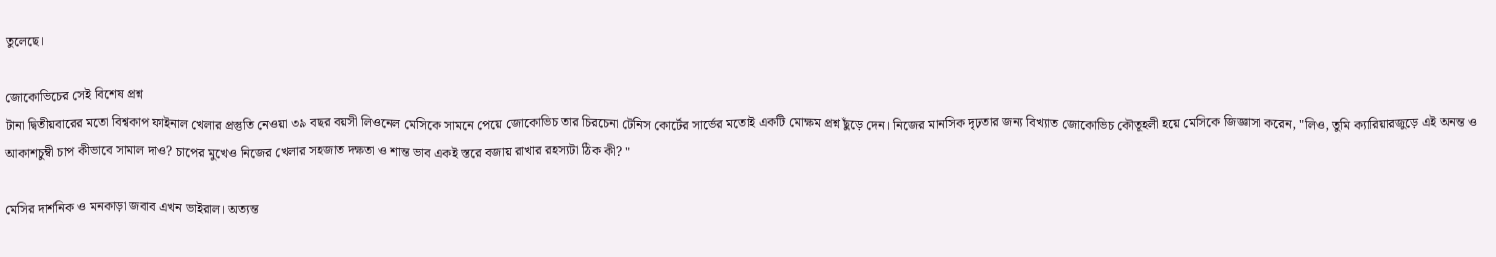তুলেছে।

জোকোভিচের সেই বিশেষ প্রশ্ন
টানা দ্বিতীয়বারের মতো বিশ্বকাপ ফাইনাল খেলার প্রস্তুতি নেওয়া ৩৯ বছর বয়সী লিওনেল মেসিকে সামনে পেয়ে জোকোভিচ তার চিরচেনা টেনিস কোর্টের সার্ভের মতোই একটি মোক্ষম প্রশ্ন ছুঁড়ে দেন। নিজের মানসিক দৃঢ়তার জন্য বিখ্যাত জোকোভিচ কৌতূহলী হয়ে মেসিকে জিজ্ঞাসা করেন, "লিও, তুমি ক্যারিয়ারজুড়ে এই অনন্ত ও আকাশচুম্বী চাপ কীভাবে সামাল দাও? চাপের মুখেও নিজের খেলার সহজাত দক্ষতা ও শান্ত ভাব একই স্তরে বজায় রাখার রহস্যটা ঠিক কী? "

মেসির দার্শনিক ও মনকাড়া জবাব এখন ভাইরাল। অত্যন্ত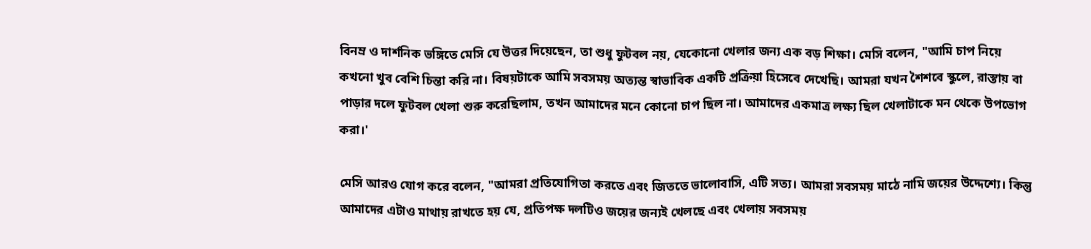বিনম্র ও দার্শনিক ভঙ্গিতে মেসি যে উত্তর দিয়েছেন, তা শুধু ফুটবল নয়, যেকোনো খেলার জন্য এক বড় শিক্ষা। মেসি বলেন, "আমি চাপ নিয়ে কখনো খুব বেশি চিন্তা করি না। বিষয়টাকে আমি সবসময় অত্যন্ত স্বাভাবিক একটি প্রক্রিয়া হিসেবে দেখেছি। আমরা যখন শৈশবে স্কুলে, রাস্তায় বা পাড়ার দলে ফুটবল খেলা শুরু করেছিলাম, তখন আমাদের মনে কোনো চাপ ছিল না। আমাদের একমাত্র লক্ষ্য ছিল খেলাটাকে মন থেকে উপভোগ করা।'

মেসি আরও যোগ করে বলেন, "আমরা প্রতিযোগিতা করতে এবং জিততে ভালোবাসি, এটি সত্য। আমরা সবসময় মাঠে নামি জয়ের উদ্দেশ্যে। কিন্তু আমাদের এটাও মাথায় রাখতে হয় যে, প্রতিপক্ষ দলটিও জয়ের জন্যই খেলছে এবং খেলায় সবসময়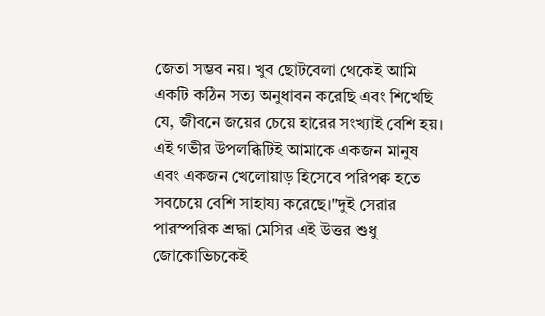জেতা সম্ভব নয়। খুব ছোটবেলা থেকেই আমি একটি কঠিন সত্য অনুধাবন করেছি এবং শিখেছি যে, জীবনে জয়ের চেয়ে হারের সংখ্যাই বেশি হয়। এই গভীর উপলব্ধিটিই আমাকে একজন মানুষ এবং একজন খেলোয়াড় হিসেবে পরিপক্ব হতে সবচেয়ে বেশি সাহায্য করেছে।"দুই সেরার পারস্পরিক শ্রদ্ধা মেসির এই উত্তর শুধু জোকোভিচকেই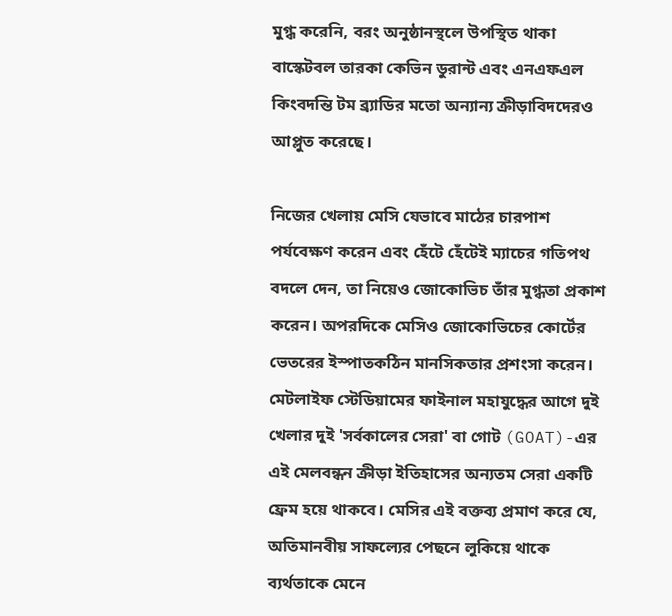মুগ্ধ করেনি, বরং অনুষ্ঠানস্থলে উপস্থিত থাকা বাস্কেটবল তারকা কেভিন ডুরান্ট এবং এনএফএল কিংবদন্তি টম ব্র্যাডির মতো অন্যান্য ক্রীড়াবিদদেরও আপ্লুত করেছে।

নিজের খেলায় মেসি যেভাবে মাঠের চারপাশ পর্যবেক্ষণ করেন এবং হেঁটে হেঁটেই ম্যাচের গতিপথ বদলে দেন, তা নিয়েও জোকোভিচ তাঁর মুগ্ধতা প্রকাশ করেন। অপরদিকে মেসিও জোকোভিচের কোর্টের ভেতরের ইস্পাতকঠিন মানসিকতার প্রশংসা করেন। মেটলাইফ স্টেডিয়ামের ফাইনাল মহাযুদ্ধের আগে দুই খেলার দুই 'সর্বকালের সেরা' বা গোট (GOAT)-এর এই মেলবন্ধন ক্রীড়া ইতিহাসের অন্যতম সেরা একটি ফ্রেম হয়ে থাকবে। মেসির এই বক্তব্য প্রমাণ করে যে, অতিমানবীয় সাফল্যের পেছনে লুকিয়ে থাকে ব্যর্থতাকে মেনে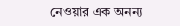নেওয়ার এক অনন্য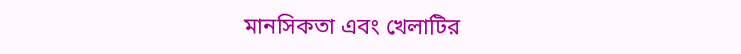মানসিকতা এবং খেলাটির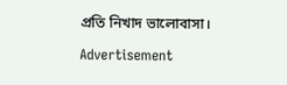প্রতি নিখাদ ভালোবাসা।

Advertisement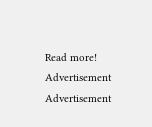Read more!
Advertisement
Advertisement